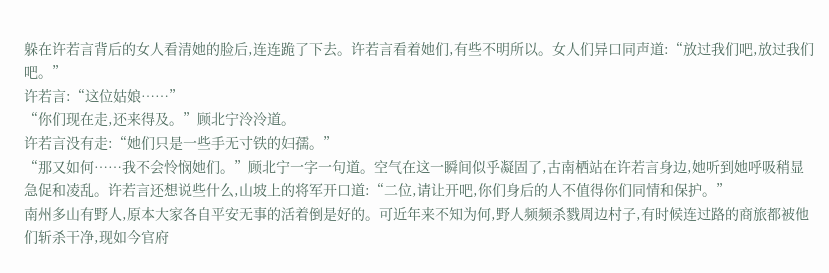躲在许若言背后的女人看清她的脸后,连连跪了下去。许若言看着她们,有些不明所以。女人们异口同声道:“放过我们吧,放过我们吧。”
许若言:“这位姑娘……”
“你们现在走,还来得及。”顾北宁泠泠道。
许若言没有走:“她们只是一些手无寸铁的妇孺。”
“那又如何……我不会怜悯她们。”顾北宁一字一句道。空气在这一瞬间似乎凝固了,古南栖站在许若言身边,她听到她呼吸稍显急促和凌乱。许若言还想说些什么,山坡上的将军开口道:“二位,请让开吧,你们身后的人不值得你们同情和保护。”
南州多山有野人,原本大家各自平安无事的活着倒是好的。可近年来不知为何,野人频频杀戮周边村子,有时候连过路的商旅都被他们斩杀干净,现如今官府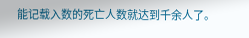能记载入数的死亡人数就达到千余人了。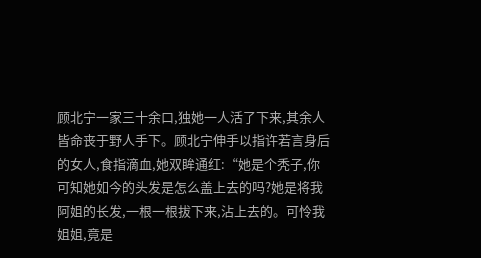顾北宁一家三十余口,独她一人活了下来,其余人皆命丧于野人手下。顾北宁伸手以指许若言身后的女人,食指滴血,她双眸通红:“她是个秃子,你可知她如今的头发是怎么盖上去的吗?她是将我阿姐的长发,一根一根拔下来,沾上去的。可怜我姐姐,竟是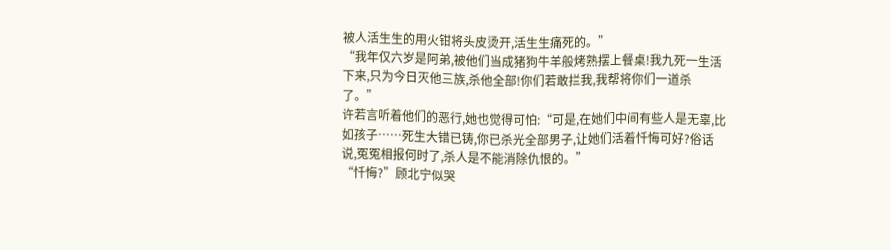被人活生生的用火钳将头皮烫开,活生生痛死的。”
“我年仅六岁是阿弟,被他们当成猪狗牛羊般烤熟摆上餐桌!我九死一生活下来,只为今日灭他三族,杀他全部!你们若敢拦我,我帮将你们一道杀了。”
许若言听着他们的恶行,她也觉得可怕:“可是,在她们中间有些人是无辜,比如孩子……死生大错已铸,你已杀光全部男子,让她们活着忏悔可好?俗话说,冤冤相报何时了,杀人是不能消除仇恨的。”
“忏悔?”顾北宁似哭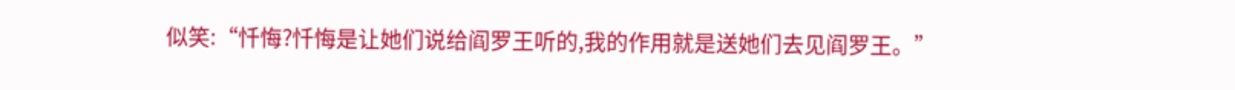似笑:“忏悔?忏悔是让她们说给阎罗王听的,我的作用就是送她们去见阎罗王。”